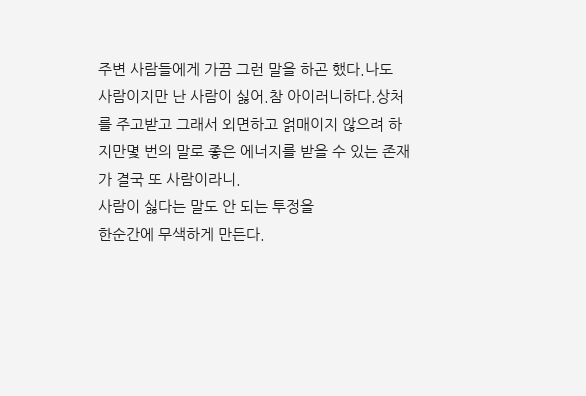주변 사람들에게 가끔 그런 말을 하곤 했다.나도 사람이지만 난 사람이 싫어.참 아이러니하다.상처를 주고받고 그래서 외면하고 얽매이지 않으려 하지만몇 번의 말로 좋은 에너지를 받을 수 있는 존재가 결국 또 사람이라니.
사람이 싫다는 말도 안 되는 투정을
한순간에 무색하게 만든다.